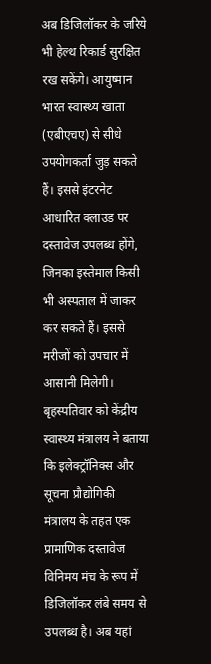अब डिजिलॉकर के जरिये भी हेल्थ रिकार्ड सुरक्षित रख सकेंगे। आयुष्मान भारत स्वास्थ्य खाता (एबीएचए) से सीधे उपयोगकर्ता जुड़ सकते हैं। इससे इंटरनेट आधारित क्लाउड पर दस्तावेज उपलब्ध होंगे, जिनका इस्तेमाल किसी भी अस्पताल में जाकर कर सकते हैं। इससे मरीजों को उपचार में आसानी मिलेगी।
बृहस्पतिवार को केंद्रीय स्वास्थ्य मंत्रालय ने बताया कि इलेक्ट्रॉनिक्स और सूचना प्रौद्योगिकी मंत्रालय के तहत एक प्रामाणिक दस्तावेज विनिमय मंच के रूप में डिजिलॉकर लंबे समय से उपलब्ध है। अब यहां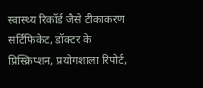स्वास्थ्य रिकॉर्ड जैसे टीकाकरण सर्टिफिकेट, डॉक्टर के प्रिस्क्रिप्शन, प्रयोगशाला रिपोर्ट,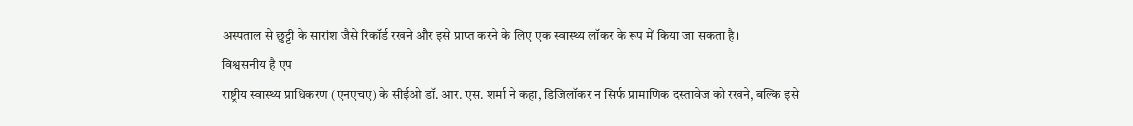अस्पताल से छुट्टी के सारांश जैसे रिकॉर्ड रखने और इसे प्राप्त करने के लिए एक स्वास्थ्य लॉकर के रूप में किया जा सकता है।
विश्वसनीय है एप
राष्ट्रीय स्वास्थ्य प्राधिकरण (एनएचए) के सीईओ डॉ. आर. एस. शर्मा ने कहा, डिजिलॉकर न सिर्फ प्रामाणिक दस्तावेज को रखने, बल्कि इसे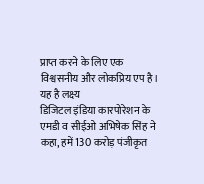प्राप्त करने के लिए एक विश्वसनीय और लोकप्रिय एप है।
यह है लक्ष्य
डिजिटल इंडिया कारपोरेशन के एमडी व सीईओ अभिषेक सिंह ने कहा, हमें 130 करोड़ पंजीकृत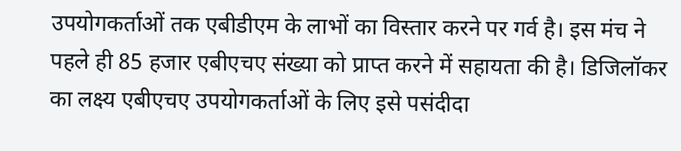उपयोगकर्ताओं तक एबीडीएम के लाभों का विस्तार करने पर गर्व है। इस मंच ने पहले ही 85 हजार एबीएचए संख्या को प्राप्त करने में सहायता की है। डिजिलॉकर का लक्ष्य एबीएचए उपयोगकर्ताओं के लिए इसे पसंदीदा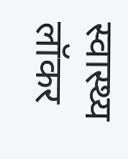स्वास्थ्य लॉकर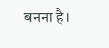बनना है।